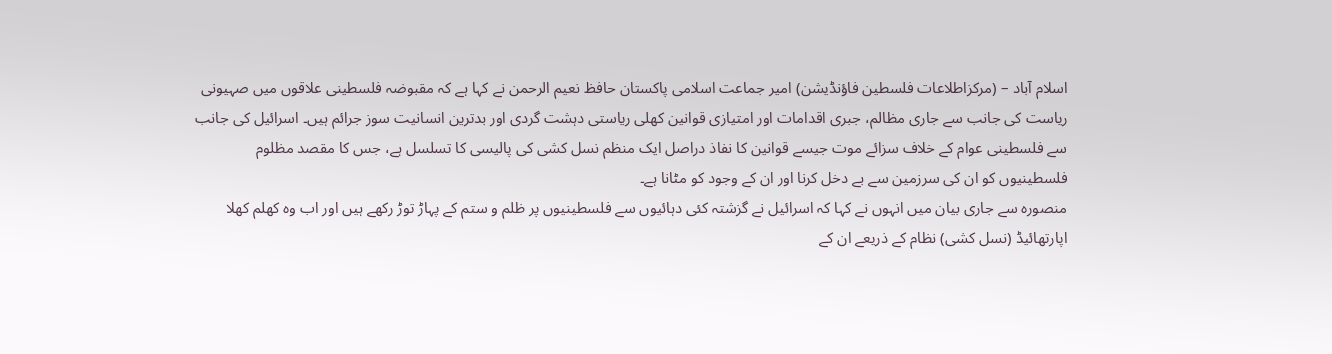اسلام آباد – (مرکزاطلاعات فلسطین فاؤنڈیشن) امیر جماعت اسلامی پاکستان حافظ نعیم الرحمن نے کہا ہے کہ مقبوضہ فلسطینی علاقوں میں صہیونی ریاست کی جانب سے جاری مظالم، جبری اقدامات اور امتیازی قوانین کھلی ریاستی دہشت گردی اور بدترین انسانیت سوز جرائم ہیں۔ اسرائیل کی جانب سے فلسطینی عوام کے خلاف سزائے موت جیسے قوانین کا نفاذ دراصل ایک منظم نسل کشی کی پالیسی کا تسلسل ہے، جس کا مقصد مظلوم فلسطینیوں کو ان کی سرزمین سے بے دخل کرنا اور ان کے وجود کو مٹانا ہے۔
منصورہ سے جاری بیان میں انہوں نے کہا کہ اسرائیل نے گزشتہ کئی دہائیوں سے فلسطینیوں پر ظلم و ستم کے پہاڑ توڑ رکھے ہیں اور اب وہ کھلم کھلا اپارتھائیڈ (نسل کشی) نظام کے ذریعے ان کے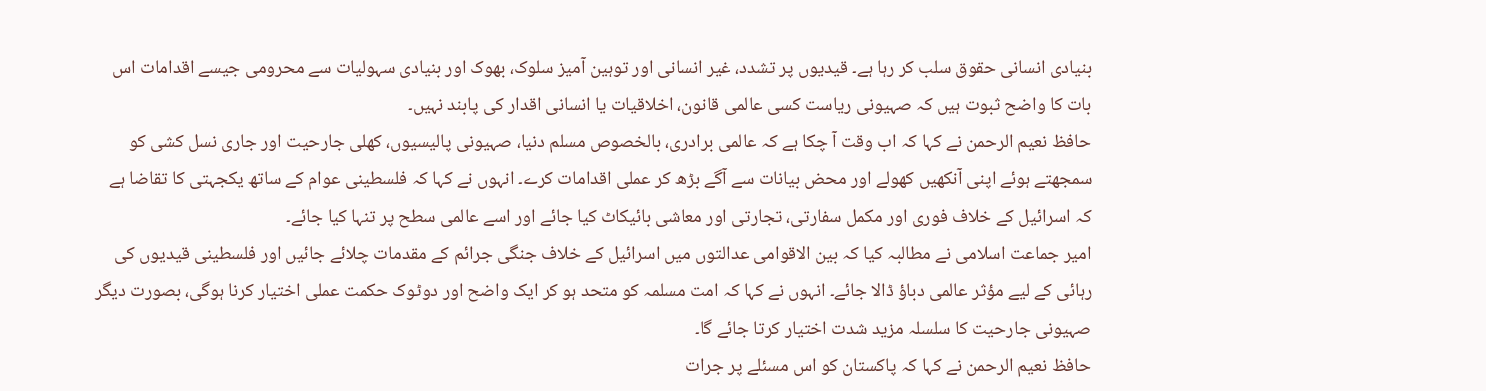بنیادی انسانی حقوق سلب کر رہا ہے۔ قیدیوں پر تشدد، غیر انسانی اور توہین آمیز سلوک، بھوک اور بنیادی سہولیات سے محرومی جیسے اقدامات اس بات کا واضح ثبوت ہیں کہ صہیونی ریاست کسی عالمی قانون، اخلاقیات یا انسانی اقدار کی پابند نہیں۔
حافظ نعیم الرحمن نے کہا کہ اب وقت آ چکا ہے کہ عالمی برادری، بالخصوص مسلم دنیا، صہیونی پالیسیوں، کھلی جارحیت اور جاری نسل کشی کو سمجھتے ہوئے اپنی آنکھیں کھولے اور محض بیانات سے آگے بڑھ کر عملی اقدامات کرے۔ انہوں نے کہا کہ فلسطینی عوام کے ساتھ یکجہتی کا تقاضا ہے کہ اسرائیل کے خلاف فوری اور مکمل سفارتی، تجارتی اور معاشی بائیکاٹ کیا جائے اور اسے عالمی سطح پر تنہا کیا جائے۔
امیر جماعت اسلامی نے مطالبہ کیا کہ بین الاقوامی عدالتوں میں اسرائیل کے خلاف جنگی جرائم کے مقدمات چلائے جائیں اور فلسطینی قیدیوں کی رہائی کے لیے مؤثر عالمی دباؤ ڈالا جائے۔ انہوں نے کہا کہ امت مسلمہ کو متحد ہو کر ایک واضح اور دوٹوک حکمت عملی اختیار کرنا ہوگی، بصورت دیگر صہیونی جارحیت کا سلسلہ مزید شدت اختیار کرتا جائے گا۔
حافظ نعیم الرحمن نے کہا کہ پاکستان کو اس مسئلے پر جرات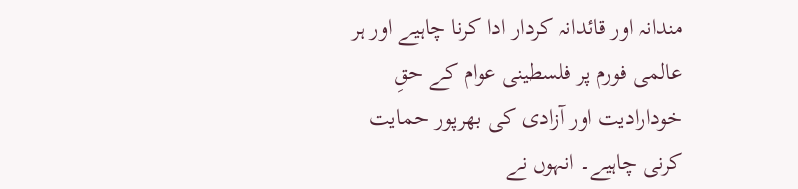مندانہ اور قائدانہ کردار ادا کرنا چاہیے اور ہر عالمی فورم پر فلسطینی عوام کے حقِ خودارادیت اور آزادی کی بھرپور حمایت کرنی چاہیے۔ انہوں نے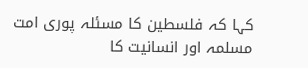کہا کہ فلسطین کا مسئلہ پوری امت مسلمہ اور انسانیت کا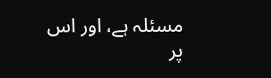مسئلہ ہے، اور اس پر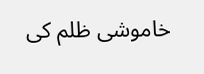خاموشی ظلم کی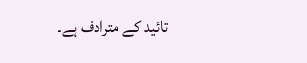تائید کے مترادف ہے۔